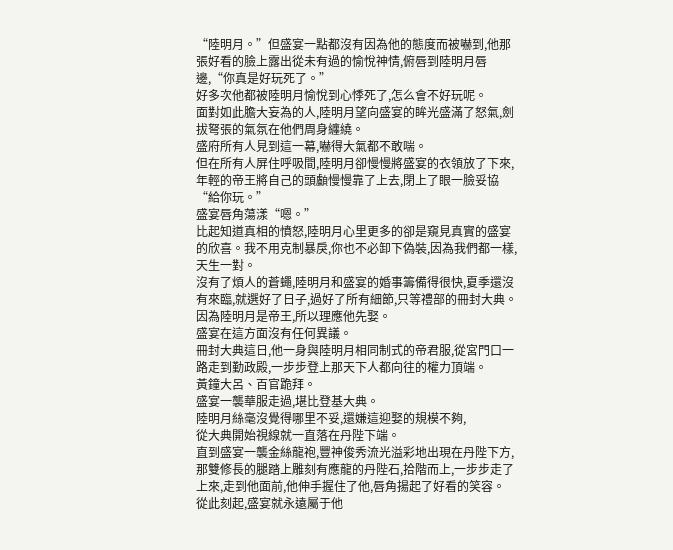“陸明月。”但盛宴一點都沒有因為他的態度而被嚇到,他那張好看的臉上露出從未有過的愉悅神情,俯唇到陸明月唇邊,“你真是好玩死了。”
好多次他都被陸明月愉悅到心悸死了,怎么會不好玩呢。
面對如此膽大妄為的人,陸明月望向盛宴的眸光盛滿了怒氣,劍拔弩張的氣氛在他們周身纏繞。
盛府所有人見到這一幕,嚇得大氣都不敢喘。
但在所有人屏住呼吸間,陸明月卻慢慢將盛宴的衣領放了下來,年輕的帝王將自己的頭顱慢慢靠了上去,閉上了眼一臉妥協“給你玩。”
盛宴唇角蕩漾“嗯。”
比起知道真相的憤怒,陸明月心里更多的卻是窺見真實的盛宴的欣喜。我不用克制暴戾,你也不必卸下偽裝,因為我們都一樣,天生一對。
沒有了煩人的蒼蠅,陸明月和盛宴的婚事籌備得很快,夏季還沒有來臨,就選好了日子,過好了所有細節,只等禮部的冊封大典。
因為陸明月是帝王,所以理應他先娶。
盛宴在這方面沒有任何異議。
冊封大典這日,他一身與陸明月相同制式的帝君服,從宮門口一路走到勤政殿,一步步登上那天下人都向往的權力頂端。
黃鐘大呂、百官跪拜。
盛宴一襲華服走過,堪比登基大典。
陸明月絲毫沒覺得哪里不妥,還嫌這迎娶的規模不夠,
從大典開始視線就一直落在丹陛下端。
直到盛宴一襲金絲龍袍,豐神俊秀流光溢彩地出現在丹陛下方,那雙修長的腿踏上雕刻有應龍的丹陛石,拾階而上,一步步走了上來,走到他面前,他伸手握住了他,唇角揚起了好看的笑容。
從此刻起,盛宴就永遠屬于他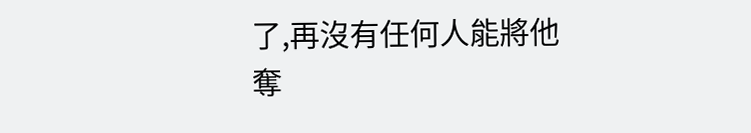了,再沒有任何人能將他奪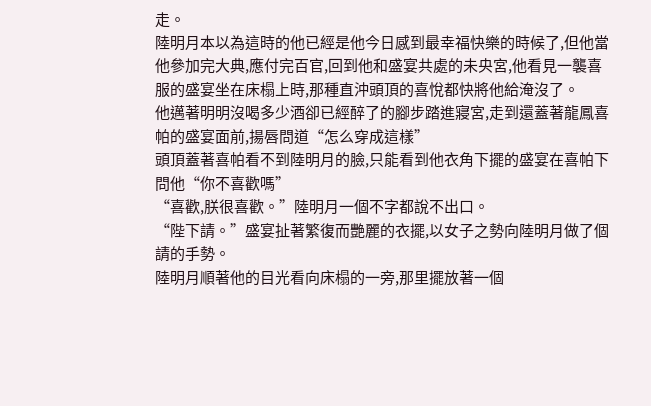走。
陸明月本以為這時的他已經是他今日感到最幸福快樂的時候了,但他當他參加完大典,應付完百官,回到他和盛宴共處的未央宮,他看見一襲喜服的盛宴坐在床榻上時,那種直沖頭頂的喜悅都快將他給淹沒了。
他邁著明明沒喝多少酒卻已經醉了的腳步踏進寢宮,走到還蓋著龍鳳喜帕的盛宴面前,揚唇問道“怎么穿成這樣”
頭頂蓋著喜帕看不到陸明月的臉,只能看到他衣角下擺的盛宴在喜帕下問他“你不喜歡嗎”
“喜歡,朕很喜歡。”陸明月一個不字都說不出口。
“陛下請。”盛宴扯著繁復而艷麗的衣擺,以女子之勢向陸明月做了個請的手勢。
陸明月順著他的目光看向床榻的一旁,那里擺放著一個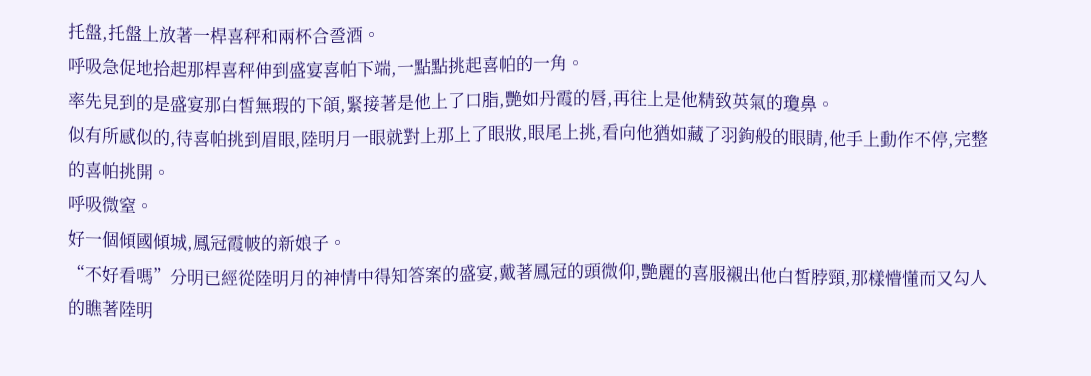托盤,托盤上放著一桿喜秤和兩杯合巹酒。
呼吸急促地拾起那桿喜秤伸到盛宴喜帕下端,一點點挑起喜帕的一角。
率先見到的是盛宴那白皙無瑕的下頜,緊接著是他上了口脂,艷如丹霞的唇,再往上是他精致英氣的瓊鼻。
似有所感似的,待喜帕挑到眉眼,陸明月一眼就對上那上了眼妝,眼尾上挑,看向他猶如藏了羽鉤般的眼睛,他手上動作不停,完整的喜帕挑開。
呼吸微窒。
好一個傾國傾城,鳳冠霞帔的新娘子。
“不好看嗎”分明已經從陸明月的神情中得知答案的盛宴,戴著鳳冠的頭微仰,艷麗的喜服襯出他白皙脖頸,那樣懵懂而又勾人的瞧著陸明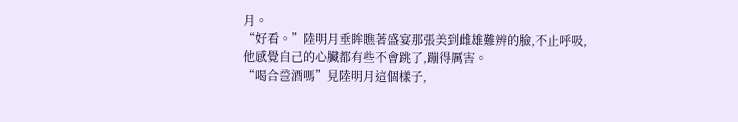月。
“好看。”陸明月垂眸瞧著盛宴那張美到雌雄難辨的臉,不止呼吸,他感覺自己的心臟都有些不會跳了,蹦得厲害。
“喝合巹酒嗎”見陸明月這個樣子,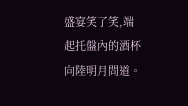盛宴笑了笑,端起托盤內的酒杯向陸明月問道。